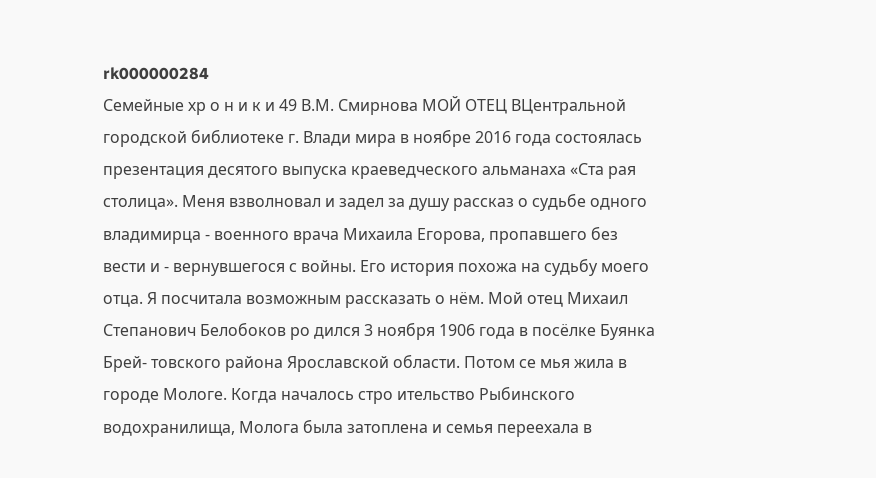rk000000284
Семейные хр о н и к и 49 В.М. Смирнова МОЙ ОТЕЦ ВЦентральной городской библиотеке г. Влади мира в ноябре 2016 года состоялась презентация десятого выпуска краеведческого альманаха «Ста рая столица». Меня взволновал и задел за душу рассказ о судьбе одного владимирца - военного врача Михаила Егорова, пропавшего без вести и - вернувшегося с войны. Его история похожа на судьбу моего отца. Я посчитала возможным рассказать о нём. Мой отец Михаил Степанович Белобоков ро дился 3 ноября 1906 года в посёлке Буянка Брей- товского района Ярославской области. Потом се мья жила в городе Мологе. Когда началось стро ительство Рыбинского водохранилища, Молога была затоплена и семья переехала в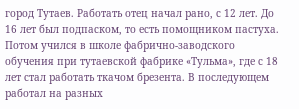город Тутаев. Работать отец начал рано, с 12 лет. До 16 лет был подпаском, то есть помощником пастуха. Потом учился в школе фабрично-заводского обучения при тутаевской фабрике «Тульма», где с 18 лет стал работать ткачом брезента. В последующем работал на разных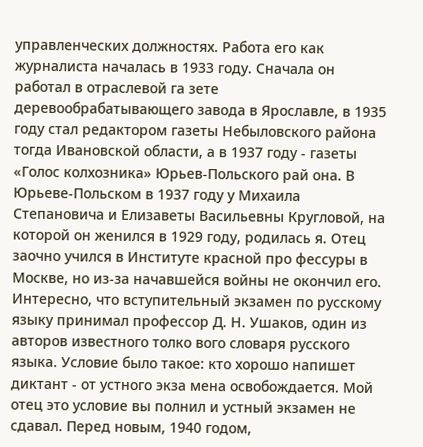управленческих должностях. Работа его как журналиста началась в 1933 году. Сначала он работал в отраслевой га зете деревообрабатывающего завода в Ярославле, в 1935 году стал редактором газеты Небыловского района тогда Ивановской области, а в 1937 году - газеты «Голос колхозника» Юрьев-Польского рай она. В Юрьеве-Польском в 1937 году у Михаила Степановича и Елизаветы Васильевны Кругловой, на которой он женился в 1929 году, родилась я. Отец заочно учился в Институте красной про фессуры в Москве, но из-за начавшейся войны не окончил его. Интересно, что вступительный экзамен по русскому языку принимал профессор Д. Н. Ушаков, один из авторов известного толко вого словаря русского языка. Условие было такое: кто хорошо напишет диктант - от устного экза мена освобождается. Мой отец это условие вы полнил и устный экзамен не сдавал. Перед новым, 1940 годом,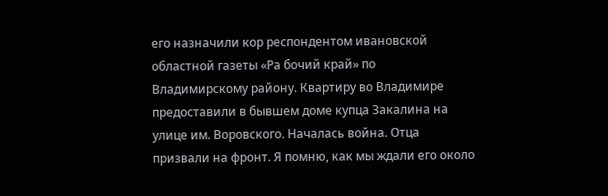его назначили кор респондентом ивановской областной газеты «Ра бочий край» по Владимирскому району. Квартиру во Владимире предоставили в бывшем доме купца Закалина на улице им. Воровского. Началась война. Отца призвали на фронт. Я помню, как мы ждали его около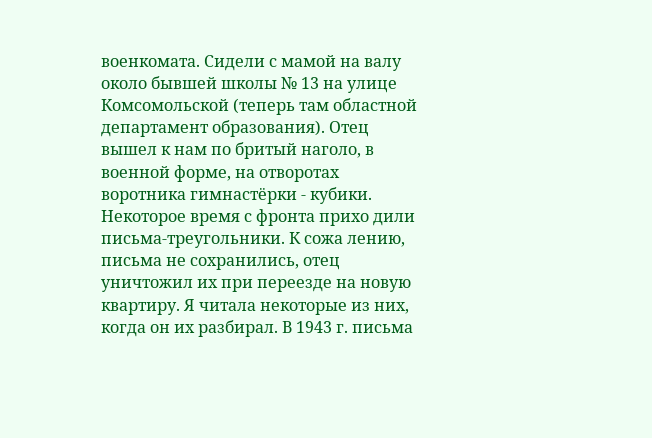военкомата. Сидели с мамой на валу около бывшей школы № 13 на улице Комсомольской (теперь там областной департамент образования). Отец вышел к нам по бритый наголо, в военной форме, на отворотах воротника гимнастёрки - кубики. Некоторое время с фронта прихо дили письма-треугольники. К сожа лению, письма не сохранились, отец уничтожил их при переезде на новую квартиру. Я читала некоторые из них, когда он их разбирал. В 1943 г. письма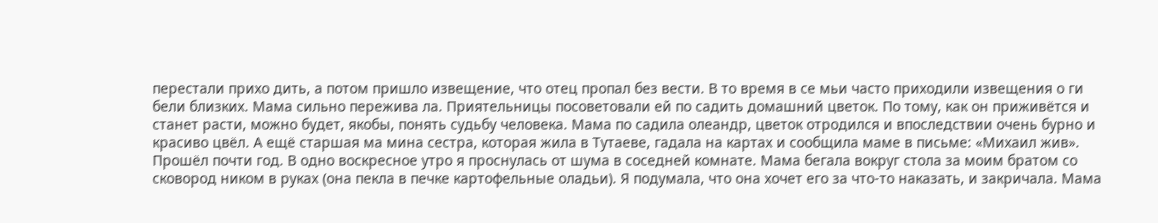перестали прихо дить, а потом пришло извещение, что отец пропал без вести. В то время в се мьи часто приходили извещения о ги бели близких. Мама сильно пережива ла. Приятельницы посоветовали ей по садить домашний цветок. По тому, как он приживётся и станет расти, можно будет, якобы, понять судьбу человека. Мама по садила олеандр, цветок отродился и впоследствии очень бурно и красиво цвёл. А ещё старшая ма мина сестра, которая жила в Тутаеве, гадала на картах и сообщила маме в письме: «Михаил жив». Прошёл почти год. В одно воскресное утро я проснулась от шума в соседней комнате. Мама бегала вокруг стола за моим братом со сковород ником в руках (она пекла в печке картофельные оладьи). Я подумала, что она хочет его за что-то наказать, и закричала. Мама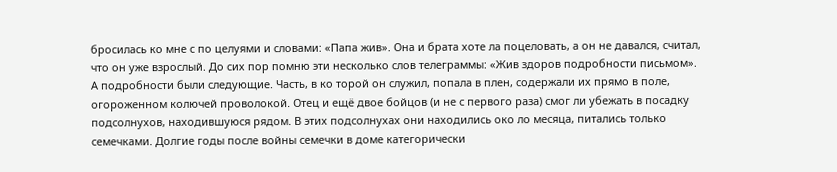бросилась ко мне с по целуями и словами: «Папа жив». Она и брата хоте ла поцеловать, а он не давался, считал, что он уже взрослый. До сих пор помню эти несколько слов телеграммы: «Жив здоров подробности письмом». А подробности были следующие. Часть, в ко торой он служил, попала в плен, содержали их прямо в поле, огороженном колючей проволокой. Отец и ещё двое бойцов (и не с первого раза) смог ли убежать в посадку подсолнухов, находившуюся рядом. В этих подсолнухах они находились око ло месяца, питались только семечками. Долгие годы после войны семечки в доме категорически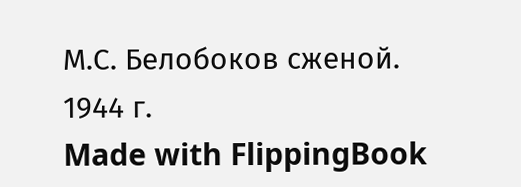М.С. Белобоков сженой. 1944 г.
Made with FlippingBook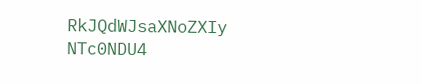RkJQdWJsaXNoZXIy NTc0NDU4